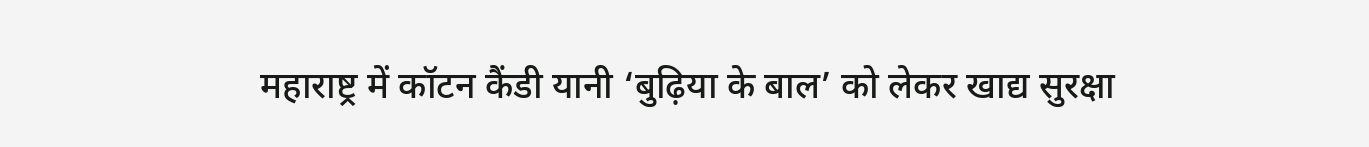महाराष्ट्र में कॉटन कैंडी यानी ‘बुढ़िया के बाल’ को लेकर खाद्य सुरक्षा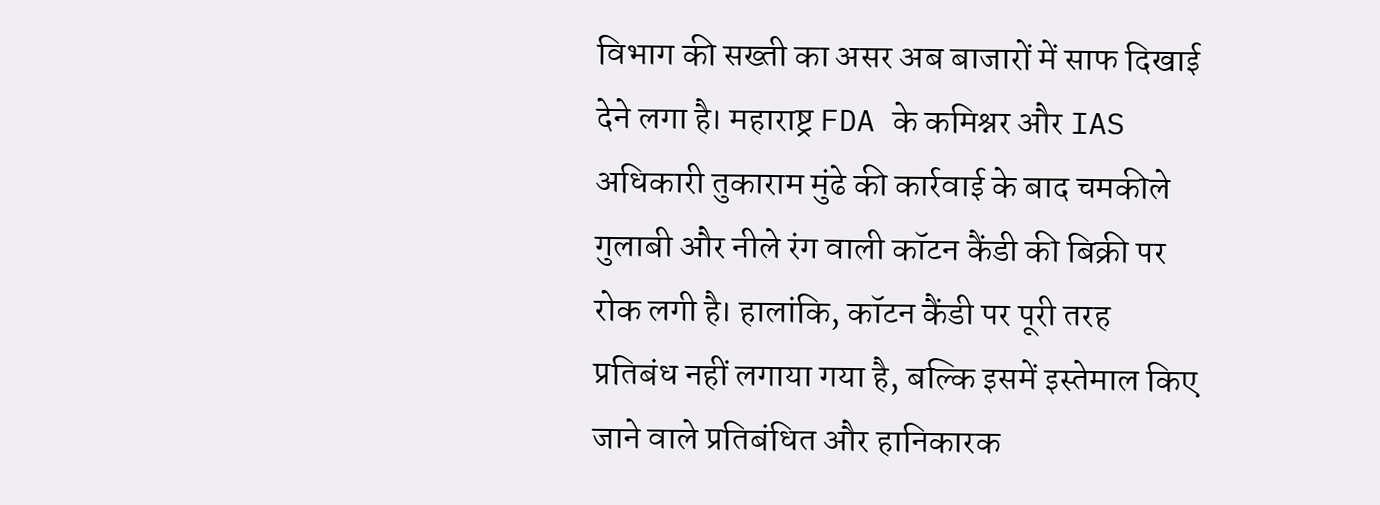विभाग की सख्ती का असर अब बाजारों में साफ दिखाई देने लगा है। महाराष्ट्र FDA के कमिश्नर और IAS अधिकारी तुकाराम मुंढे की कार्रवाई के बाद चमकीले गुलाबी और नीले रंग वाली कॉटन कैंडी की बिक्री पर रोक लगी है। हालांकि, कॉटन कैंडी पर पूरी तरह प्रतिबंध नहीं लगाया गया है, बल्कि इसमें इस्तेमाल किए जाने वाले प्रतिबंधित और हानिकारक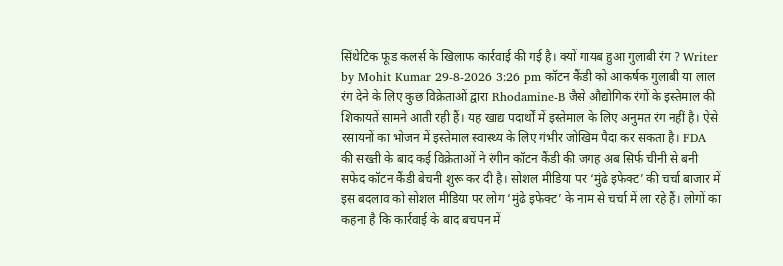सिंथेटिक फूड कलर्स के खिलाफ कार्रवाई की गई है। क्यों गायब हुआ गुलाबी रंग ? Writer by Mohit Kumar 29-8-2026 3:26 pm कॉटन कैंडी को आकर्षक गुलाबी या लाल रंग देने के लिए कुछ विक्रेताओं द्वारा Rhodamine-B जैसे औद्योगिक रंगों के इस्तेमाल की शिकायतें सामने आती रही हैं। यह खाद्य पदार्थों में इस्तेमाल के लिए अनुमत रंग नहीं है। ऐसे रसायनों का भोजन में इस्तेमाल स्वास्थ्य के लिए गंभीर जोखिम पैदा कर सकता है। FDA की सख्ती के बाद कई विक्रेताओं ने रंगीन कॉटन कैंडी की जगह अब सिर्फ चीनी से बनी सफेद कॉटन कैंडी बेचनी शुरू कर दी है। सोशल मीडिया पर ‘मुंढे इफेक्ट’ की चर्चा बाजार में इस बदलाव को सोशल मीडिया पर लोग ‘मुंढे इफेक्ट’ के नाम से चर्चा में ला रहे हैं। लोगों का कहना है कि कार्रवाई के बाद बचपन में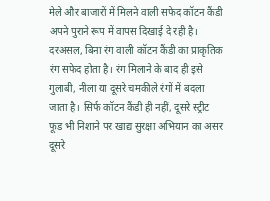मेले और बाजारों में मिलने वाली सफेद कॉटन कैंडी अपने पुराने रूप में वापस दिखाई दे रही है। दरअसल, बिना रंग वाली कॉटन कैंडी का प्राकृतिक रंग सफेद होता है। रंग मिलाने के बाद ही इसे गुलाबी, नीला या दूसरे चमकीले रंगों में बदला जाता है। सिर्फ कॉटन कैंडी ही नहीं, दूसरे स्ट्रीट फूड भी निशाने पर खाद्य सुरक्षा अभियान का असर दूसरे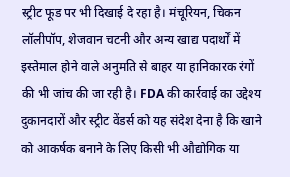स्ट्रीट फूड पर भी दिखाई दे रहा है। मंचूरियन, चिकन लॉलीपॉप, शेजवान चटनी और अन्य खाद्य पदार्थों में इस्तेमाल होने वाले अनुमति से बाहर या हानिकारक रंगों की भी जांच की जा रही है। FDA की कार्रवाई का उद्देश्य दुकानदारों और स्ट्रीट वेंडर्स को यह संदेश देना है कि खाने को आकर्षक बनाने के लिए किसी भी औद्योगिक या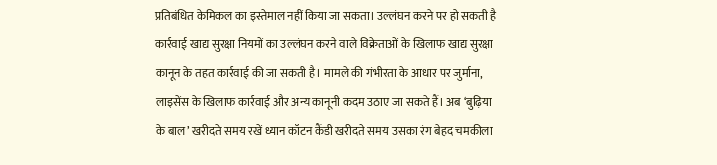प्रतिबंधित केमिकल का इस्तेमाल नहीं किया जा सकता। उल्लंघन करने पर हो सकती है कार्रवाई खाद्य सुरक्षा नियमों का उल्लंघन करने वाले विक्रेताओं के खिलाफ खाद्य सुरक्षा कानून के तहत कार्रवाई की जा सकती है। मामले की गंभीरता के आधार पर जुर्माना, लाइसेंस के खिलाफ कार्रवाई और अन्य कानूनी कदम उठाए जा सकते हैं। अब ‘बुढ़िया के बाल’ खरीदते समय रखें ध्यान कॉटन कैंडी खरीदते समय उसका रंग बेहद चमकीला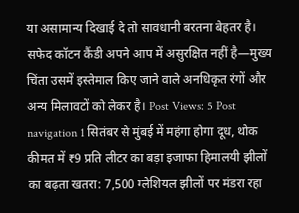या असामान्य दिखाई दे तो सावधानी बरतना बेहतर है। सफेद कॉटन कैंडी अपने आप में असुरक्षित नहीं है—मुख्य चिंता उसमें इस्तेमाल किए जाने वाले अनधिकृत रंगों और अन्य मिलावटों को लेकर है। Post Views: 5 Post navigation 1 सितंबर से मुंबई में महंगा होगा दूध, थोक कीमत में ₹9 प्रति लीटर का बड़ा इजाफा हिमालयी झीलों का बढ़ता खतरा: 7,500 ग्लेशियल झीलों पर मंडरा रहा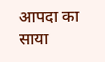आपदा का साया